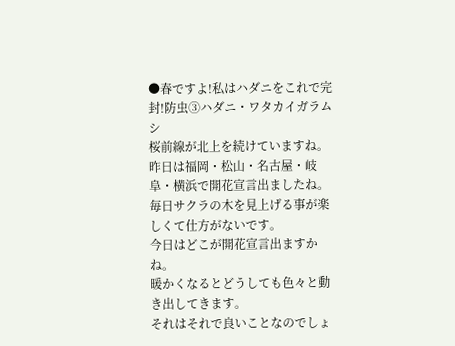●春ですよ!私はハダニをこれで完封!防虫③ハダニ・ワタカイガラムシ
桜前線が北上を続けていますね。
昨日は福岡・松山・名古屋・岐阜・横浜で開花宣言出ましたね。
毎日サクラの木を見上げる事が楽しくて仕方がないです。
今日はどこが開花宣言出ますかね。
暖かくなるとどうしても色々と動き出してきます。
それはそれで良いことなのでしょ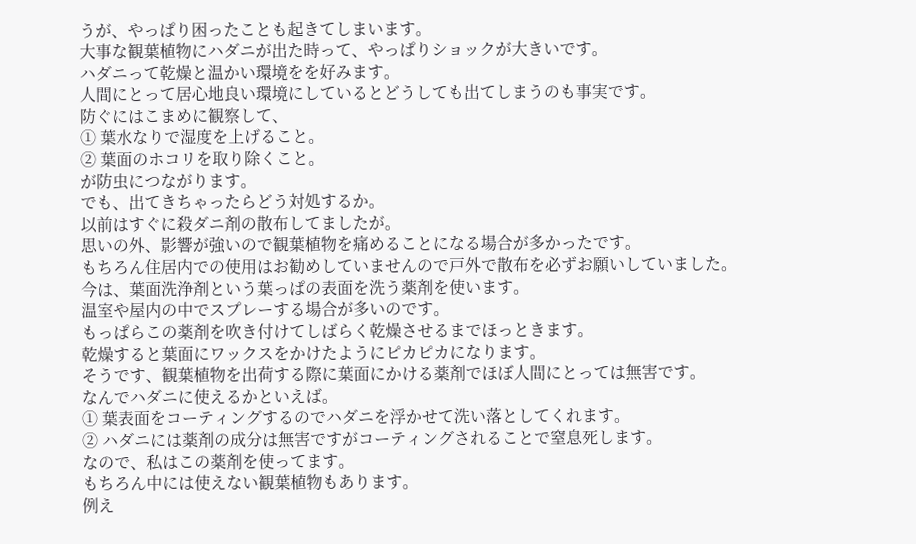うが、やっぱり困ったことも起きてしまいます。
大事な観葉植物にハダニが出た時って、やっぱりショックが大きいです。
ハダニって乾燥と温かい環境をを好みます。
人間にとって居心地良い環境にしているとどうしても出てしまうのも事実です。
防ぐにはこまめに観察して、
① 葉水なりで湿度を上げること。
② 葉面のホコリを取り除くこと。
が防虫につながります。
でも、出てきちゃったらどう対処するか。
以前はすぐに殺ダニ剤の散布してましたが。
思いの外、影響が強いので観葉植物を痛めることになる場合が多かったです。
もちろん住居内での使用はお勧めしていませんので戸外で散布を必ずお願いしていました。
今は、葉面洗浄剤という葉っぱの表面を洗う薬剤を使います。
温室や屋内の中でスプレーする場合が多いのです。
もっぱらこの薬剤を吹き付けてしばらく乾燥させるまでほっときます。
乾燥すると葉面にワックスをかけたようにピカピカになります。
そうです、観葉植物を出荷する際に葉面にかける薬剤でほぼ人間にとっては無害です。
なんでハダニに使えるかといえば。
① 葉表面をコーティングするのでハダニを浮かせて洗い落としてくれます。
② ハダニには薬剤の成分は無害ですがコーティングされることで窒息死します。
なので、私はこの薬剤を使ってます。
もちろん中には使えない観葉植物もあります。
例え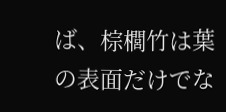ば、棕櫚竹は葉の表面だけでな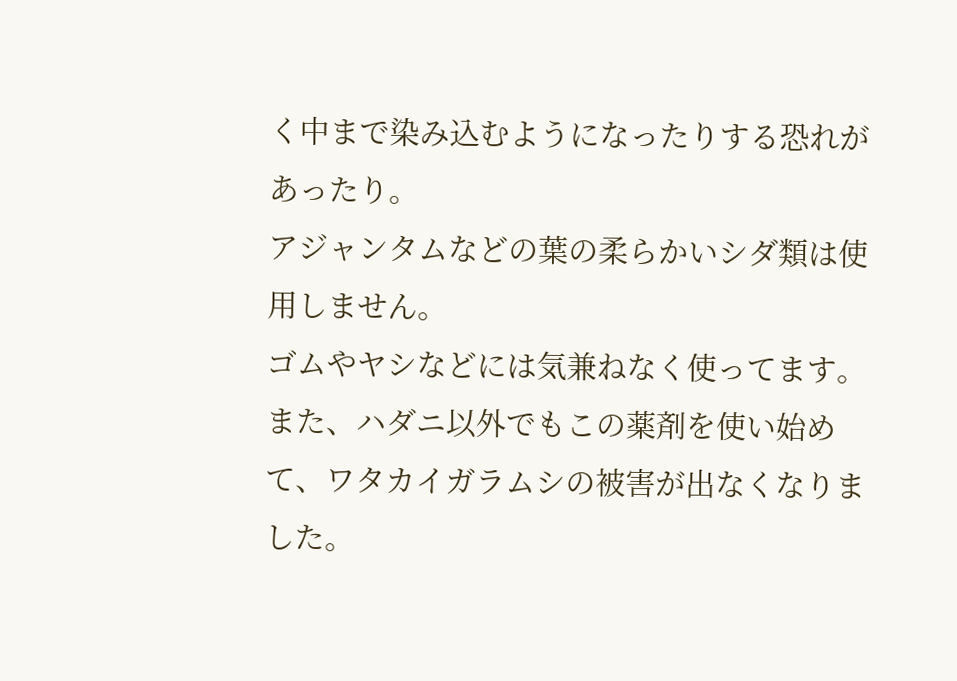く中まで染み込むようになったりする恐れがあったり。
アジャンタムなどの葉の柔らかいシダ類は使用しません。
ゴムやヤシなどには気兼ねなく使ってます。
また、ハダニ以外でもこの薬剤を使い始めて、ワタカイガラムシの被害が出なくなりました。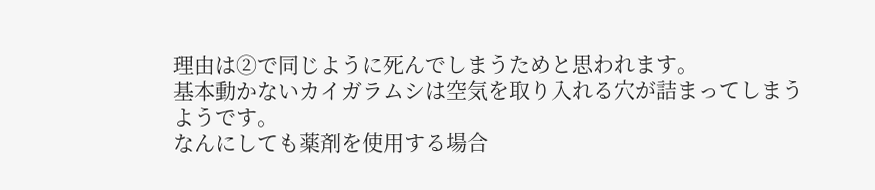理由は②で同じように死んでしまうためと思われます。
基本動かないカイガラムシは空気を取り入れる穴が詰まってしまうようです。
なんにしても薬剤を使用する場合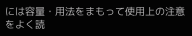には容量・用法をまもって使用上の注意をよく読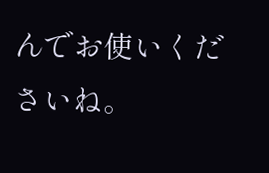んでお使いくださいね。